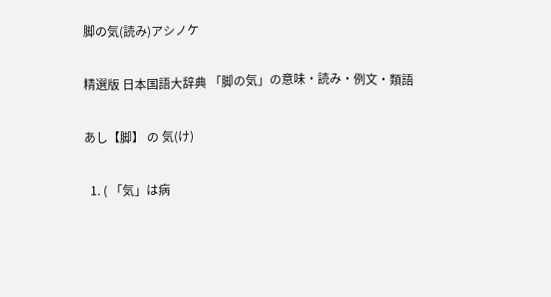脚の気(読み)アシノケ

精選版 日本国語大辞典 「脚の気」の意味・読み・例文・類語

あし【脚】 の 気(け)

  1. ( 「気」は病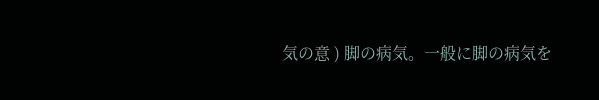気の意 ) 脚の病気。一般に脚の病気を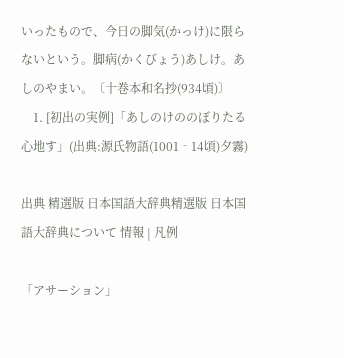いったもので、今日の脚気(かっけ)に限らないという。脚病(かくびょう)あしけ。あしのやまい。〔十巻本和名抄(934頃)〕
    1. [初出の実例]「あしのけののぼりたる心地す」(出典:源氏物語(1001‐14頃)夕霧)

出典 精選版 日本国語大辞典精選版 日本国語大辞典について 情報 | 凡例

「アサーション」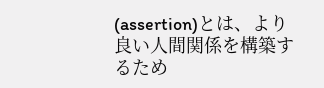(assertion)とは、より良い人間関係を構築するため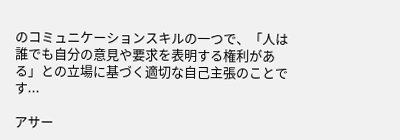のコミュニケーションスキルの一つで、「人は誰でも自分の意見や要求を表明する権利がある」との立場に基づく適切な自己主張のことです...

アサー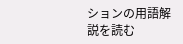ションの用語解説を読む